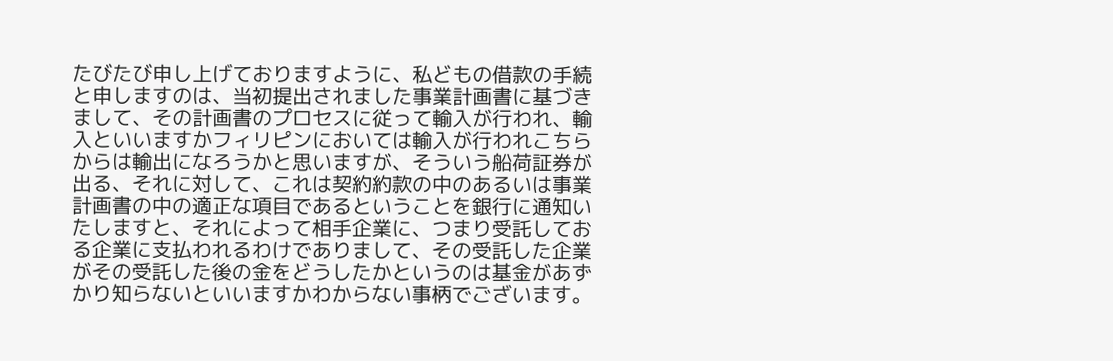たびたび申し上げておりますように、私どもの借款の手続と申しますのは、当初提出されました事業計画書に基づきまして、その計画書のプロセスに従って輸入が行われ、輸入といいますかフィリピンにおいては輸入が行われこちらからは輸出になろうかと思いますが、そういう船荷証券が出る、それに対して、これは契約約款の中のあるいは事業計画書の中の適正な項目であるということを銀行に通知いたしますと、それによって相手企業に、つまり受託しておる企業に支払われるわけでありまして、その受託した企業がその受託した後の金をどうしたかというのは基金があずかり知らないといいますかわからない事柄でございます。